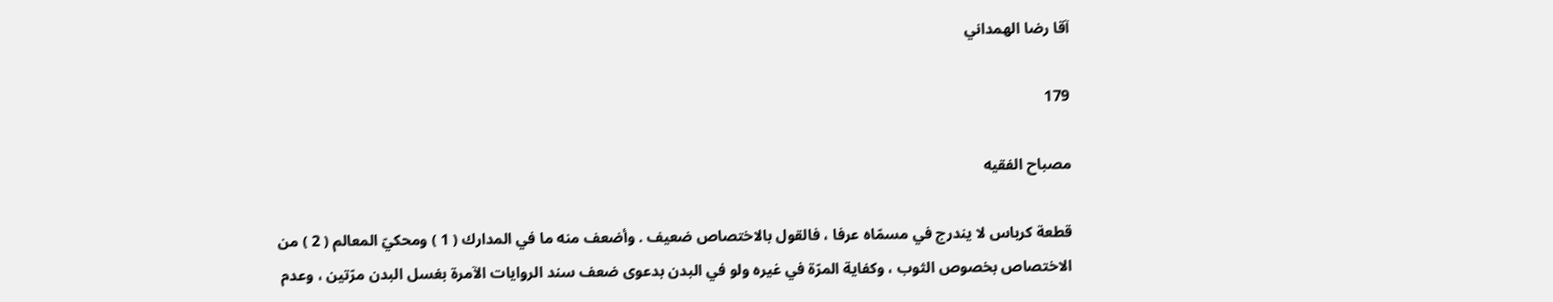آقا رضا الهمداني

179

مصباح الفقيه

قطعة كرباس لا يندرج في مسمّاه عرفا ، فالقول بالاختصاص ضعيف . وأضعف منه ما في المدارك ( 1 ) ومحكيّ المعالم ( 2 ) من الاختصاص بخصوص الثوب ، وكفاية المرّة في غيره ولو في البدن بدعوى ضعف سند الروايات الآمرة بغسل البدن مرّتين ، وعدم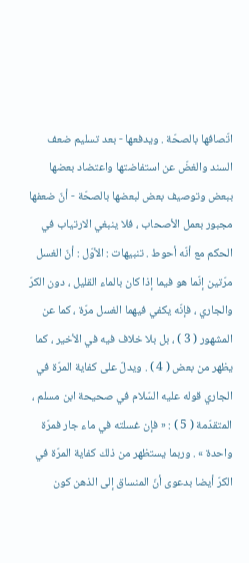اتّصافها بالصحّة . ويدفعها - بعد تسليم ضعف السند والغضّ عن استفاضتها واعتضاد بعضها ببعض وتوصيف بعض لبعضها بالصحّة - أنّ ضعفها مجبور بعمل الأصحاب ، فلا ينبغي الارتياب في الحكم مع أنّه أحوط . تنبيهات : الأوّل : أنّ الغسل مرّتين إنّما هو فيما إذا كان بالماء القليل ، دون الكرّ والجاري ، فإنّه يكفي فيهما الغسل مرّة ، كما عن المشهور ( 3 ) ، بل بلا خلاف فيه في الأخير ، كما يظهر من بعض ( 4 ) . ويدلّ على كفاية المرّة في الجاري قوله عليه السّلام في صحيحة ابن مسلم ، المتقدّمة ( 5 ) : « فإن غسلته في ماء جار فمرّة واحدة » . وربما يستظهر من ذلك كفاية المرّة في الكرّ أيضا بدعوى أنّ المنساق إلى الذهن كون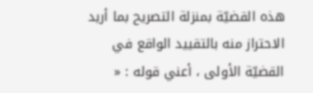هذه القضيّة بمنزلة التصريح بما أريد الاحتراز منه بالتقييد الواقع في القضيّة الأولى ، أعني قوله : «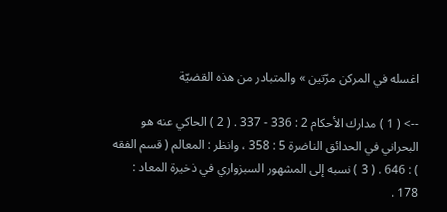اغسله في المركن مرّتين » والمتبادر من هذه القضيّة

--> ( 1 ) مدارك الأحكام 2 : 336 - 337 . ( 2 ) الحاكي عنه هو البحراني في الحدائق الناضرة 5 : 358 ، وانظر : المعالم ( قسم الفقه ) : 646 . ( 3 ) نسبه إلى المشهور السبزواري في ذخيرة المعاد : 178 .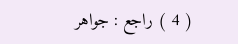( 4 ) راجع : جواهر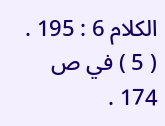الكلام 6 : 195 . ( 5 ) في ص 174 .